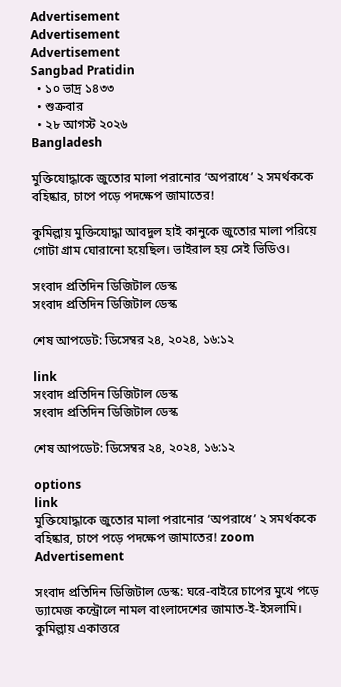Advertisement
Advertisement
Advertisement
Sangbad Pratidin
  • ১০ ভাদ্র ১৪৩৩
  • শুক্রবার
  • ২৮ আগস্ট ২০২৬
Bangladesh

মুক্তিযোদ্ধাকে জুতোর মালা পরানোর ‘অপরাধে’ ২ সমর্থককে বহিষ্কার, চাপে পড়ে পদক্ষেপ জামাতের!

কুমিল্লায় মুক্তিযোদ্ধা আবদুল হাই কানুকে জুতোর মালা পরিয়ে গোটা গ্রাম ঘোরানো হয়েছিল। ভাইরাল হয় সেই ভিডিও।

সংবাদ প্রতিদিন ডিজিটাল ডেস্ক
সংবাদ প্রতিদিন ডিজিটাল ডেস্ক

শেষ আপডেট: ডিসেম্বর ২৪, ২০২৪, ১৬:১২

link
সংবাদ প্রতিদিন ডিজিটাল ডেস্ক
সংবাদ প্রতিদিন ডিজিটাল ডেস্ক

শেষ আপডেট: ডিসেম্বর ২৪, ২০২৪, ১৬:১২

options
link
মুক্তিযোদ্ধাকে জুতোর মালা পরানোর ‘অপরাধে’ ২ সমর্থককে বহিষ্কার, চাপে পড়ে পদক্ষেপ জামাতের! zoom
Advertisement

সংবাদ প্রতিদিন ডিজিটাল ডেস্ক: ঘরে-বাইরে চাপের মুখে পড়ে ড্যামেজ কন্ট্রোলে নামল বাংলাদেশের জামাত-ই-ইসলামি। কুমিল্লায় একাত্তরে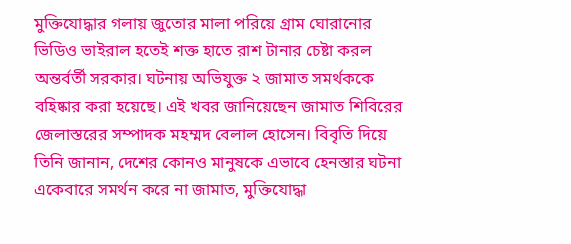মুক্তিযোদ্ধার গলায় জুতোর মালা পরিয়ে গ্রাম ঘোরানোর ভিডিও ভাইরাল হতেই শক্ত হাতে রাশ টানার চেষ্টা করল অন্তর্বর্তী সরকার। ঘটনায় অভিযুক্ত ২ জামাত সমর্থককে বহিষ্কার করা হয়েছে। এই খবর জানিয়েছেন জামাত শিবিরের জেলাস্তরের সম্পাদক মহম্মদ বেলাল হোসেন। বিবৃতি দিয়ে তিনি জানান, দেশের কোনও মানুষকে এভাবে হেনস্তার ঘটনা একেবারে সমর্থন করে না জামাত, মুক্তিযোদ্ধা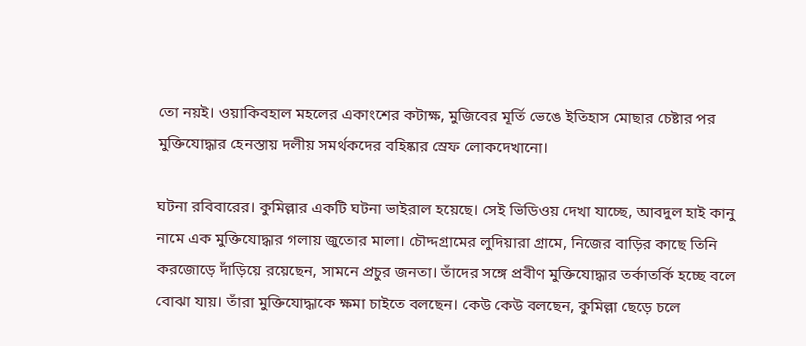তো নয়ই। ওয়াকিবহাল মহলের একাংশের কটাক্ষ, মুজিবের মূর্তি ভেঙে ইতিহাস মোছার চেষ্টার পর মুক্তিযোদ্ধার হেনস্তায় দলীয় সমর্থকদের বহিষ্কার স্রেফ লোকদেখানো।

ঘটনা রবিবারের। কুমিল্লার একটি ঘটনা ভাইরাল হয়েছে। সেই ভিডিওয় দেখা যাচ্ছে, আবদুল হাই কানু নামে এক মুক্তিযোদ্ধার গলায় জুতোর মালা। চৌদ্দগ্রামের লুদিয়ারা গ্রামে, নিজের বাড়ির কাছে তিনি করজোড়ে দাঁড়িয়ে রয়েছেন, সামনে প্রচুর জনতা। তাঁদের সঙ্গে প্রবীণ মুক্তিযোদ্ধার তর্কাতর্কি হচ্ছে বলে বোঝা যায়। তাঁরা মুক্তিযোদ্ধাকে ক্ষমা চাইতে বলছেন। কেউ কেউ বলছেন, কুমিল্লা ছেড়ে চলে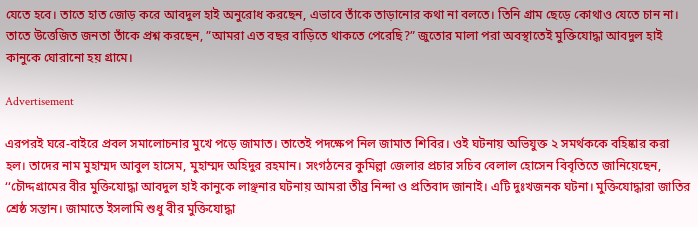যেতে হবে। তাতে হাত জোড় করে আবদুল হাই অনুরোধ করছেন, এভাবে তাঁকে তাড়ানোর কথা না বলতে। তিনি গ্রাম ছেড়ে কোথাও যেতে চান না। তাতে উত্তেজিত জনতা তাঁকে প্রশ্ন করছেন, ”আমরা এত বছর বাড়িতে থাকতে পেরেছি?” জুতোর মালা পরা অবস্থাতেই মুক্তিযোদ্ধা আবদুল হাই কানুকে ঘোরানো হয় গ্রামে।

Advertisement

এরপরই ঘরে-বাইরে প্রবল সমালোচনার মুখে পড়ে জামাত। তাতেই পদক্ষেপ নিল জামাত শিবির। ওই ঘটনায় অভিযুক্ত ২ সমর্থককে বহিষ্কার করা হল। তাদের নাম মুহাম্মদ আবুল হাসেম, মুহাম্মদ অহিদুর রহমান। সংগঠনের কুমিল্লা জেলার প্রচার সচিব বেলাল হোসেন বিবৃতিতে জানিয়েছেন, ‘‘চৌদ্দগ্রামের বীর মুক্তিযোদ্ধা আবদুল হাই কানুকে লাঞ্ছনার ঘটনায় আমরা তীব্র নিন্দা ও প্রতিবাদ জানাই। এটি দুঃখজনক ঘটনা। মুক্তিযোদ্ধারা জাতির শ্রেষ্ঠ সন্তান। জামাতে ইসলামি শুধু বীর মুক্তিযোদ্ধা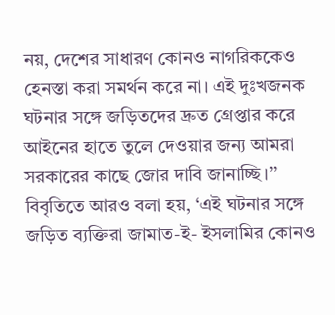নয়, দেশের সাধারণ কোনও নাগরিককেও হেনস্তা করা সমর্থন করে না। এই দুঃখজনক ঘটনার সঙ্গে জড়িতদের দ্রুত গ্রেপ্তার করে আইনের হাতে তুলে দেওয়ার জন্য আমরা সরকারের কাছে জোর দাবি জানাচ্ছি।’’ বিবৃতিতে আরও বলা হয়, ‘এই ঘটনার সঙ্গে জড়িত ব্যক্তিরা জামাত-ই- ইসলামির কোনও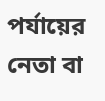পর্যায়ের নেতা বা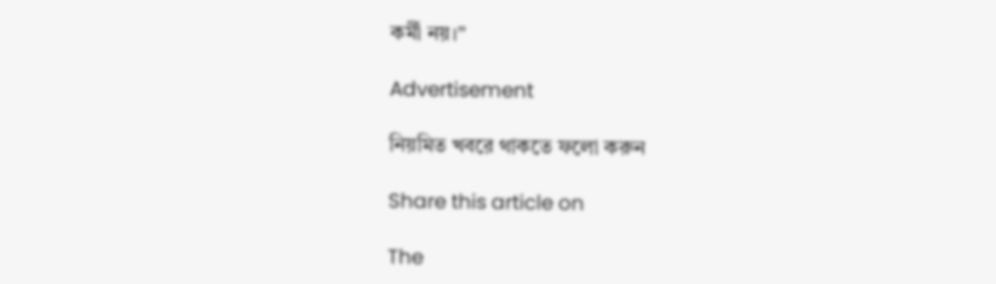কর্মী নয়।”

Advertisement

নিয়মিত খবরে থাকতে ফলো করুন

Share this article on

The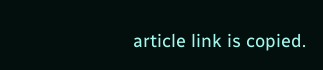article link is copied.